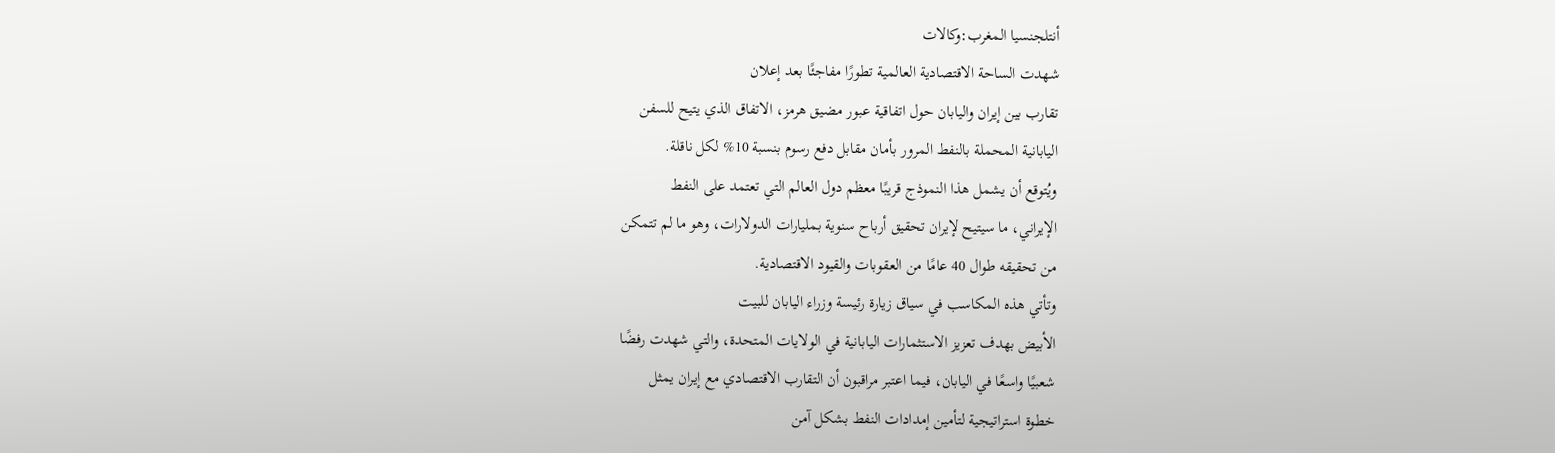أنتلجنسيا المغرب:وكالات
شهدت الساحة الاقتصادية العالمية تطورًا مفاجئًا بعد إعلان
تقارب بين إيران واليابان حول اتفاقية عبور مضيق هرمز، الاتفاق الذي يتيح للسفن
اليابانية المحملة بالنفط المرور بأمان مقابل دفع رسوم بنسبة 10% لكل ناقلة.
ويُتوقع أن يشمل هذا النموذج قريبًا معظم دول العالم التي تعتمد على النفط
الإيراني، ما سيتيح لإيران تحقيق أرباح سنوية بمليارات الدولارات، وهو ما لم تتمكن
من تحقيقه طوال 40 عامًا من العقوبات والقيود الاقتصادية.
وتأتي هذه المكاسب في سياق زيارة رئيسة وزراء اليابان للبيت
الأبيض بهدف تعزيز الاستثمارات اليابانية في الولايات المتحدة، والتي شهدت رفضًا
شعبيًا واسعًا في اليابان، فيما اعتبر مراقبون أن التقارب الاقتصادي مع إيران يمثل
خطوة استراتيجية لتأمين إمدادات النفط بشكل آمن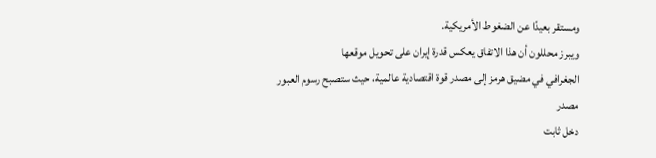ومستقر بعيدًا عن الضغوط الأمريكية.
ويبرز محللون أن هذا الاتفاق يعكس قدرة إيران على تحويل موقعها
الجغرافي في مضيق هرمز إلى مصدر قوة اقتصادية عالمية، حيث ستصبح رسوم العبور مصدر
دخل ثابت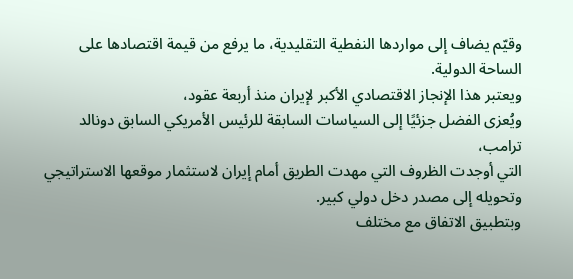وقيّم يضاف إلى مواردها النفطية التقليدية، ما يرفع من قيمة اقتصادها على
الساحة الدولية.
ويعتبر هذا الإنجاز الاقتصادي الأكبر لإيران منذ أربعة عقود،
ويُعزى الفضل جزئيًا إلى السياسات السابقة للرئيس الأمريكي السابق دونالد ترامب،
التي أوجدت الظروف التي مهدت الطريق أمام إيران لاستثمار موقعها الاستراتيجي
وتحويله إلى مصدر دخل دولي كبير.
وبتطبيق الاتفاق مع مختلف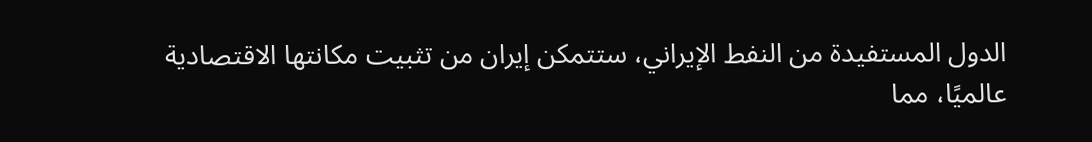الدول المستفيدة من النفط الإيراني، ستتمكن إيران من تثبيت مكانتها الاقتصادية
عالميًا، مما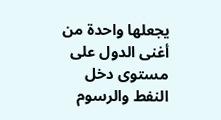يجعلها واحدة من أغنى الدول على مستوى دخل النفط والرسوم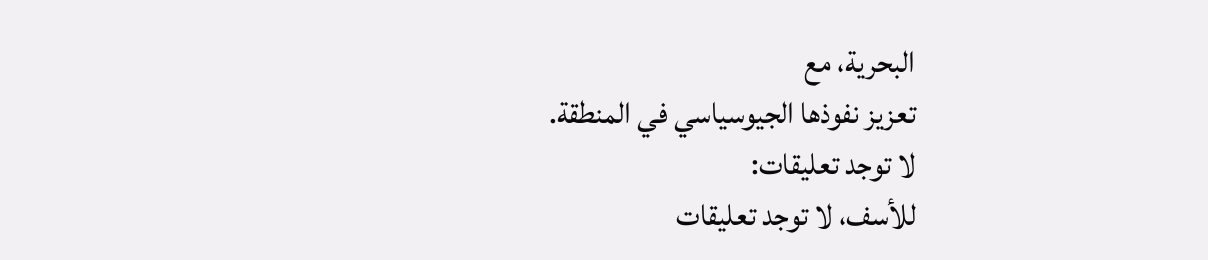البحرية، مع
تعزيز نفوذها الجيوسياسي في المنطقة.
لا توجد تعليقات:
للأسف، لا توجد تعليقات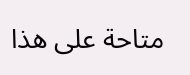متاحة على هذا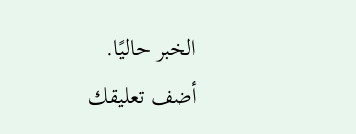الخبر حاليًا.
أضف تعليقك